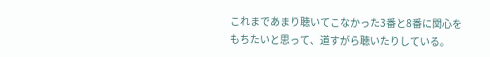これまであまり聴いてこなかった3番と8番に関心をもちたいと思って、道すがら聴いたりしている。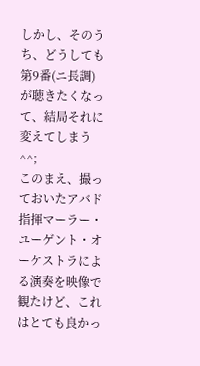しかし、そのうち、どうしても第9番(ニ長調)が聴きたくなって、結局それに変えてしまう^^;
このまえ、撮っておいたアバド指揮マーラー・ユーゲント・オーケストラによる演奏を映像で観たけど、これはとても良かっ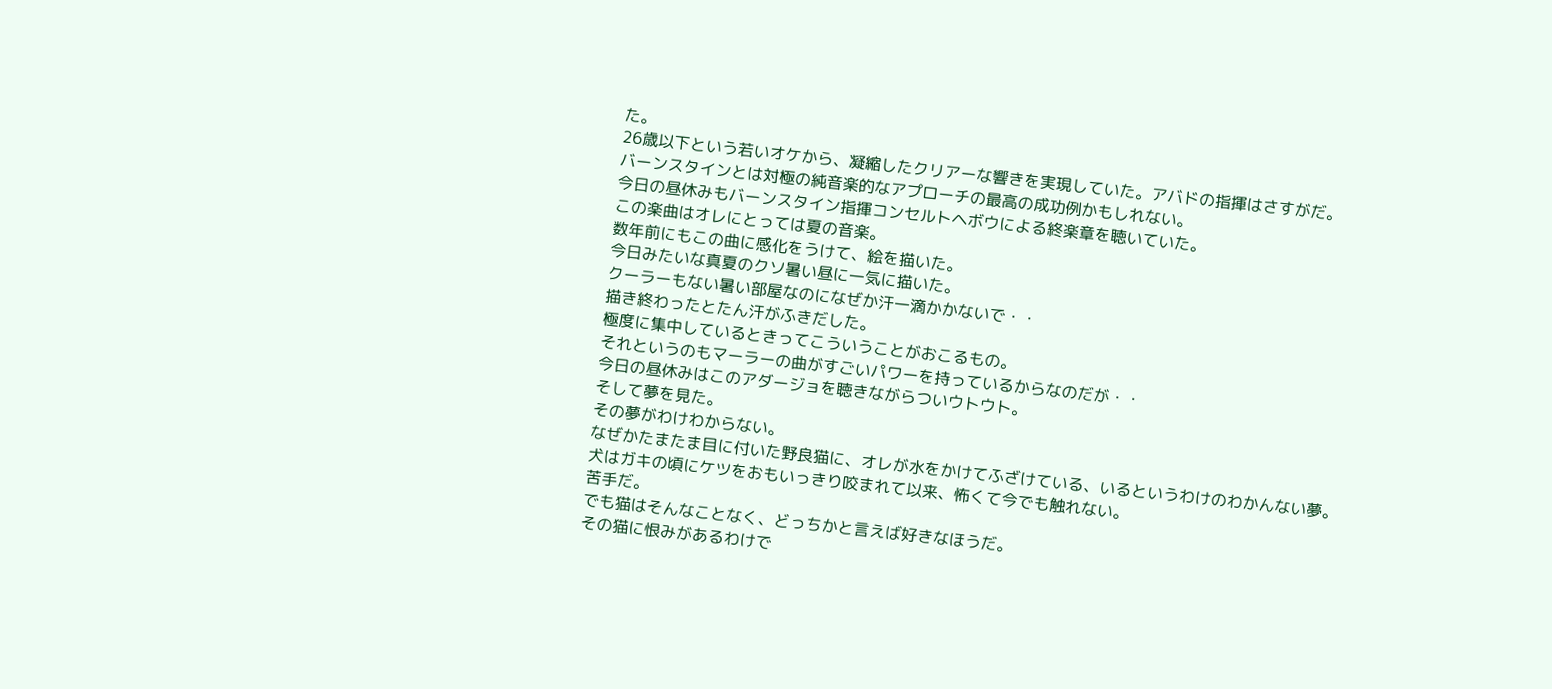た。
26歳以下という若いオケから、凝縮したクリアーな響きを実現していた。アバドの指揮はさすがだ。
バーンスタインとは対極の純音楽的なアプローチの最高の成功例かもしれない。
今日の昼休みもバーンスタイン指揮コンセルトヘボウによる終楽章を聴いていた。
この楽曲はオレにとっては夏の音楽。
数年前にもこの曲に感化をうけて、絵を描いた。
今日みたいな真夏のクソ暑い昼に一気に描いた。
クーラーもない暑い部屋なのになぜか汗一滴かかないで・・
描き終わったとたん汗がふきだした。
極度に集中しているときってこういうことがおこるもの。
それというのもマーラーの曲がすごいパワーを持っているからなのだが・・
今日の昼休みはこのアダージョを聴きながらついウトウト。
そして夢を見た。
その夢がわけわからない。
なぜかたまたま目に付いた野良猫に、オレが水をかけてふざけている、いるというわけのわかんない夢。
犬はガキの頃にケツをおもいっきり咬まれて以来、怖くて今でも触れない。
苦手だ。
でも猫はそんなことなく、どっちかと言えば好きなほうだ。
その猫に恨みがあるわけで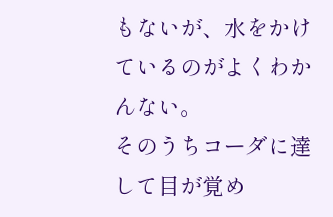もないが、水をかけているのがよくわかんない。
そのうちコーダに達して目が覚め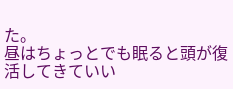た。
昼はちょっとでも眠ると頭が復活してきていい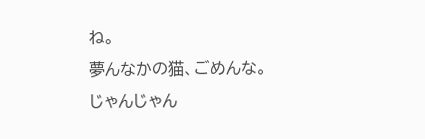ね。
夢んなかの猫、ごめんな。
じゃんじゃん